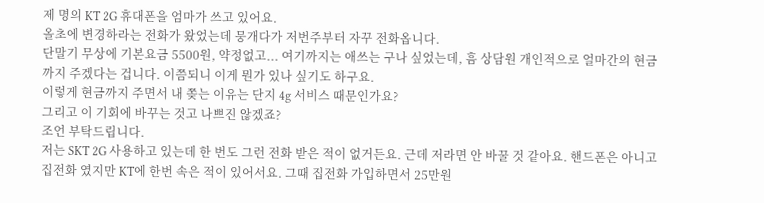제 명의 KT 2G 휴대폰을 엄마가 쓰고 있어요.
올초에 변경하라는 전화가 왔었는데 뭉개다가 저번주부터 자꾸 전화옵니다.
단말기 무상에 기본요금 5500원, 약정없고... 여기까지는 애쓰는 구나 싶었는데, 흠 상담원 개인적으로 얼마간의 현금까지 주겠다는 겁니다. 이쯤되니 이게 뭔가 있나 싶기도 하구요.
이렇게 현금까지 주면서 내 쫒는 이유는 단지 4g 서비스 때문인가요?
그리고 이 기회에 바꾸는 것고 나쁘진 않겠죠?
조언 부탁드립니다.
저는 SKT 2G 사용하고 있는데 한 번도 그런 전화 받은 적이 없거든요. 근데 저라면 안 바꿀 것 같아요. 핸드폰은 아니고 집전화 였지만 KT에 한번 속은 적이 있어서요. 그때 집전화 가입하면서 25만원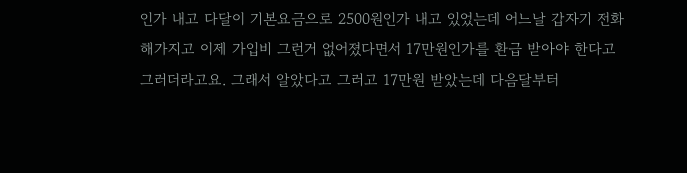인가 내고 다달이 기본요금으로 2500원인가 내고 있었는데 어느날 갑자기 전화해가지고 이제 가입비 그런거 없어졌다면서 17만원인가를 환급 받아야 한다고 그러더라고요. 그래서 알았다고 그러고 17만원 받았는데 다음달부터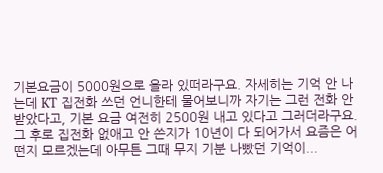기본요금이 5000원으로 올라 있떠라구요. 자세히는 기억 안 나는데 KT 집전화 쓰던 언니한테 물어보니까 자기는 그런 전화 안 받았다고, 기본 요금 여전히 2500원 내고 있다고 그러더라구요. 그 후로 집전화 없애고 안 쓴지가 10년이 다 되어가서 요즘은 어떤지 모르겠는데 아무튼 그때 무지 기분 나빴던 기억이...